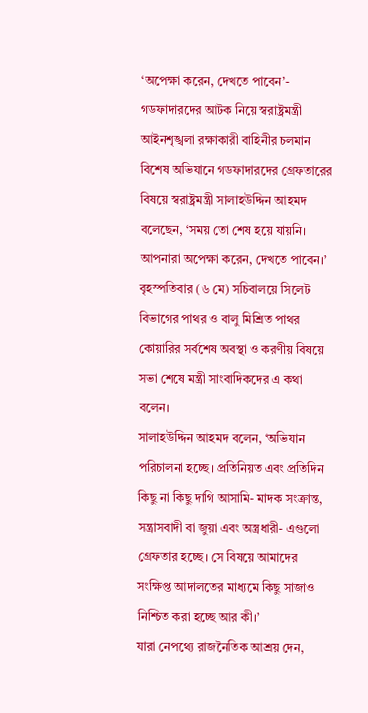‘অপেক্ষা করেন, দেখতে পাবেন’- গডফাদারদের আটক নিয়ে স্বরাষ্ট্রমন্ত্রী
আইনশৃঙ্খলা রক্ষাকারী বাহিনীর চলমান বিশেষ অভিযানে গডফাদারদের গ্রেফতারের বিষয়ে স্বরাষ্ট্রমন্ত্রী সালাহউদ্দিন আহমদ বলেছেন, ‘সময় তো শেষ হয়ে যায়নি। আপনারা অপেক্ষা করেন, দেখতে পাবেন।’
বৃহস্পতিবার (৬ মে) সচিবালয়ে সিলেট বিভাগের পাথর ও বালু মিশ্রিত পাথর কোয়ারির সর্বশেষ অবস্থা ও করণীয় বিষয়ে সভা শেষে মন্ত্রী সাংবাদিকদের এ কথা বলেন।
সালাহউদ্দিন আহমদ বলেন, ‘অভিযান পরিচালনা হচ্ছে। প্রতিনিয়ত এবং প্রতিদিন কিছু না কিছু দাগি আসামি- মাদক সংক্রান্ত, সন্ত্রাসবাদী বা জুয়া এবং অস্ত্রধারী- এগুলো গ্রেফতার হচ্ছে। সে বিষয়ে আমাদের সংক্ষিপ্ত আদালতের মাধ্যমে কিছু সাজাও নিশ্চিত করা হচ্ছে আর কী।’
যারা নেপথ্যে রাজনৈতিক আশ্রয় দেন,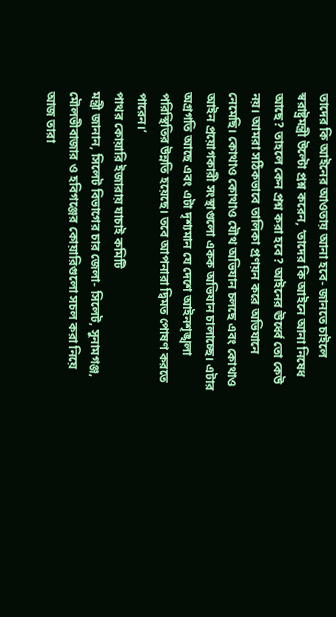তাদের কি আইনের আওতায় আনা হবে- জানতে চাইলে স্বরাষ্ট্রমন্ত্রী উল্টো প্রশ্ন করেন, ‘তাদের কি আইনে আনা নিষেধ আছে? তাহলে কেন প্রশ্ন করা হবে? আইনের ঊর্ধ্বে তো কেউ নয়। আমরা সঠিকভাবে তালিকা প্রণয়ন করে অভিযানে নেমেছি। কোথাও কোথাও যৌথ অভিযান চলছে এবং কোথাও আইন প্রয়োগকারী সংস্থাগুলো একক অভিযান চালাচ্ছে। এটার অগ্রগতি আছে এবং এটা দৃশ্যমান যে দেশে আইনশৃঙ্খলা পরিস্থিতির উন্নতি হয়েছে। তবে আপনারা দ্বিমত পোষণ করতে পারেন।’
পাথর কোয়ারি ইজারায় যাচাই কমিটি
মন্ত্রী জানান, সিলেট বিভাগের চার জেলা- সিলেট, সুনামগঞ্জ, মৌলভীবাজার ও হবিগঞ্জের কোয়ারিগুলো সচল করা নিয়ে আজ তারা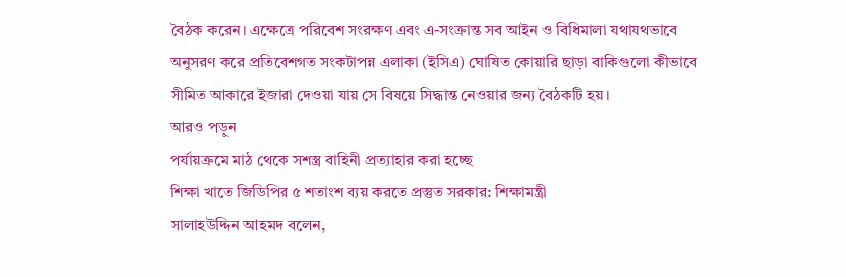বৈঠক করেন। এক্ষেত্রে পরিবেশ সংরক্ষণ এবং এ-সংক্রান্ত সব আইন ও বিধিমালা যথাযথভাবে অনুসরণ করে প্রতিবেশগত সংকটাপন্ন এলাকা (ইসিএ) ঘোষিত কোয়ারি ছাড়া বাকিগুলো কীভাবে সীমিত আকারে ইজারা দেওয়া যায় সে বিষয়ে সিদ্ধান্ত নেওয়ার জন্য বৈঠকটি হয়।
আরও পড়ুন
পর্যায়ক্রমে মাঠ থেকে সশস্ত্র বাহিনী প্রত্যাহার করা হচ্ছে
শিক্ষা খাতে জিডিপির ৫ শতাংশ ব্যয় করতে প্রস্তুত সরকার: শিক্ষামন্ত্রী
সালাহউদ্দিন আহমদ বলেন,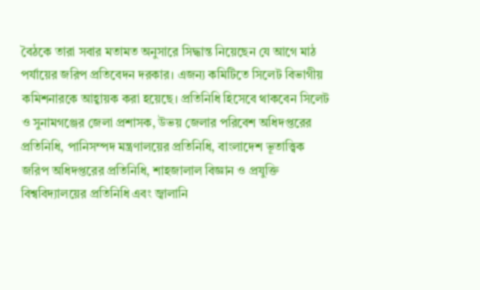বৈঠকে তারা সবার মতামত অনুসারে সিদ্ধান্ত নিয়েছেন যে আগে মাঠ পর্যায়ের জরিপ প্রতিবেদন দরকার। এজন্য কমিটিতে সিলেট বিভাগীয় কমিশনারকে আহ্বায়ক করা হয়েছে। প্রতিনিধি হিসেবে থাকবেন সিলেট ও সুনামগঞ্জের জেলা প্রশাসক, উভয় জেলার পরিবেশ অধিদপ্তরের প্রতিনিধি, পানিসম্পদ মন্ত্রণালয়ের প্রতিনিধি, বাংলাদেশ ভূতাত্ত্বিক জরিপ অধিদপ্তরের প্রতিনিধি, শাহজালাল বিজ্ঞান ও প্রযুক্তি বিশ্ববিদ্যালয়ের প্রতিনিধি এবং জ্বালানি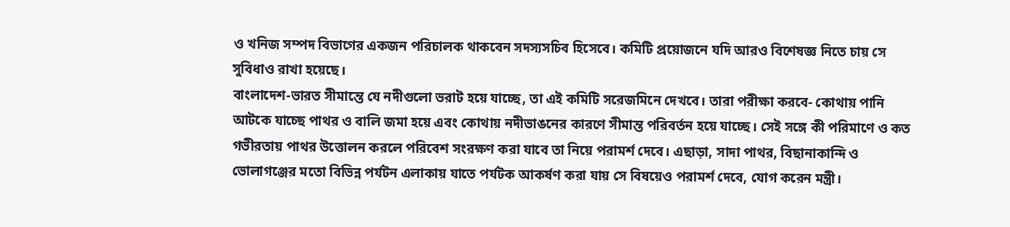ও খনিজ সম্পদ বিভাগের একজন পরিচালক থাকবেন সদস্যসচিব হিসেবে। কমিটি প্রয়োজনে যদি আরও বিশেষজ্ঞ নিতে চায় সে সুবিধাও রাখা হয়েছে।
বাংলাদেশ-ভারত সীমান্তে যে নদীগুলো ভরাট হয়ে যাচ্ছে, তা এই কমিটি সরেজমিনে দেখবে। তারা পরীক্ষা করবে- কোথায় পানি আটকে যাচ্ছে পাথর ও বালি জমা হয়ে এবং কোথায় নদীভাঙনের কারণে সীমান্ত পরিবর্তন হয়ে যাচ্ছে। সেই সঙ্গে কী পরিমাণে ও কত গভীরতায় পাথর উত্তোলন করলে পরিবেশ সংরক্ষণ করা যাবে তা নিয়ে পরামর্শ দেবে। এছাড়া, সাদা পাথর, বিছানাকান্দি ও ভোলাগঞ্জের মতো বিভিন্ন পর্যটন এলাকায় যাতে পর্যটক আকর্ষণ করা যায় সে বিষয়েও পরামর্শ দেবে, যোগ করেন মন্ত্রী।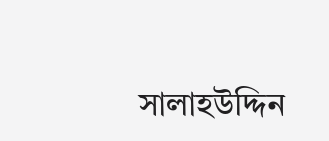সালাহউদ্দিন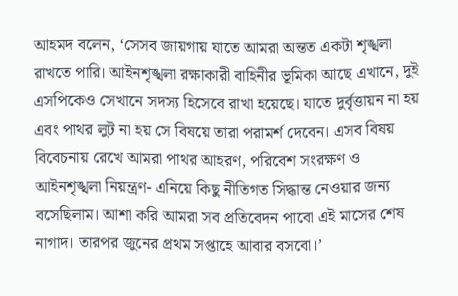আহমদ বলেন, ‘সেসব জায়গায় যাতে আমরা অন্তত একটা শৃঙ্খলা রাখতে পারি। আইনশৃঙ্খলা রক্ষাকারী বাহিনীর ভূমিকা আছে এখানে, দুই এসপিকেও সেখানে সদস্য হিসেবে রাখা হয়েছে। যাতে দুর্বৃত্তায়ন না হয় এবং পাথর লুট না হয় সে বিষয়ে তারা পরামর্শ দেবেন। এসব বিষয় বিবেচনায় রেখে আমরা পাথর আহরণ, পরিবেশ সংরক্ষণ ও আইনশৃঙ্খলা নিয়ন্ত্রণ- এনিয়ে কিছু নীতিগত সিদ্ধান্ত নেওয়ার জন্য বসেছিলাম। আশা করি আমরা সব প্রতিবেদন পাবো এই মাসের শেষ নাগাদ। তারপর জুনের প্রথম সপ্তাহে আবার বসবো।’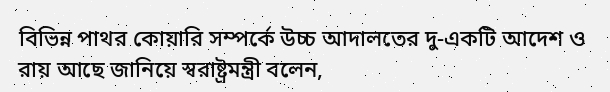বিভিন্ন পাথর কোয়ারি সম্পর্কে উচ্চ আদালতের দু-একটি আদেশ ও রায় আছে জানিয়ে স্বরাষ্ট্রমন্ত্রী বলেন,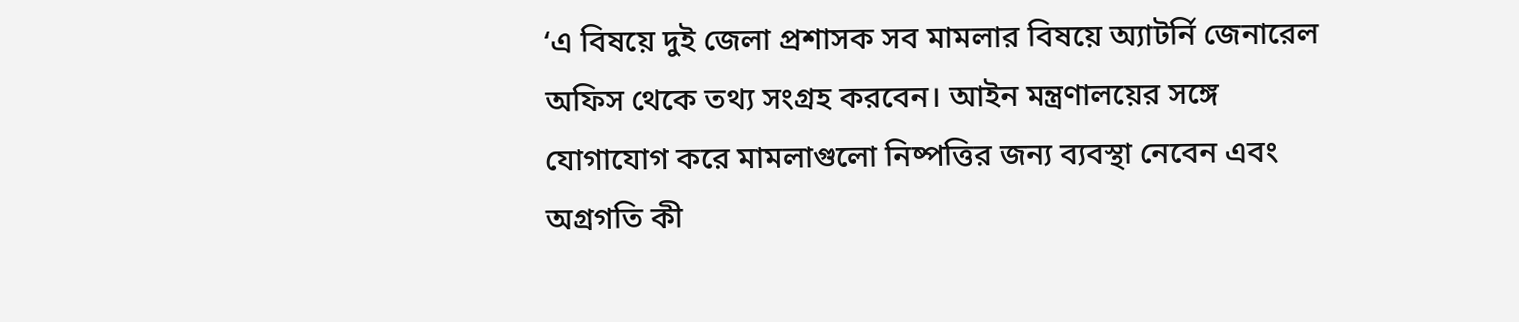‘এ বিষয়ে দুই জেলা প্রশাসক সব মামলার বিষয়ে অ্যাটর্নি জেনারেল অফিস থেকে তথ্য সংগ্রহ করবেন। আইন মন্ত্রণালয়ের সঙ্গে যোগাযোগ করে মামলাগুলো নিষ্পত্তির জন্য ব্যবস্থা নেবেন এবং অগ্রগতি কী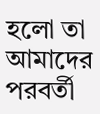হলো তা আমাদের পরবর্তী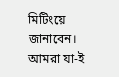মিটিংয়ে জানাবেন। আমরা যা-ই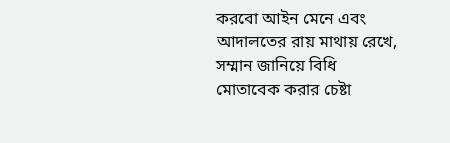করবো আইন মেনে এবং আদালতের রায় মাথায় রেখে, সম্মান জানিয়ে বিধি মোতাবেক করার চেষ্টা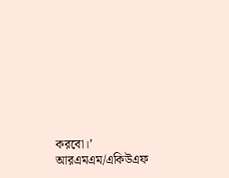করবো।’
আরএমএম/একিউএফ